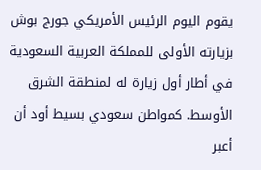يقوم اليوم الرئيس الأمريكي جورج بوش بزيارته الأولى للمملكة العربية السعودية في أطار أول زيارة له لمنطقة الشرق الأوسط. كمواطن سعودي بسيط أود أن أعبر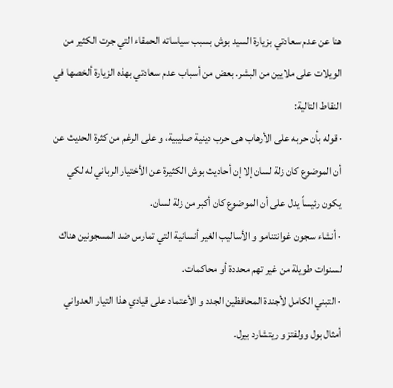هنا عن عدم سعادتي بزيارة السيد بوش بسبب سياساته الحمقاء التي جرت الكثير من الويلات على ملايين من البشر. بعض من أسباب عدم سعادتي بهذه الزيارة ألخصها في النقاط التالية:
· قوله بأن حربه على الأرهاب هى حرب دينية صليبية، و على الرغم من كثرة الحديث عن أن الموضوع كان زلة لسان إلا إن أحاديث بوش الكثيرة عن الأختيار الرباني له لكي يكون رئيساً يدل على أن الموضوع كان أكبر من زلة لسان.
· أنشاء سجون غوانتنامو و الأساليب الغير أنسانية التي تمارس ضد المسجونين هناك لسنوات طويلة من غير تهم محددة أو محاكمات.
· التبني الكامل لأجندة المحافظين الجدد و الأعتماد على قيادي هذا التيار العدواني أمثال بول وولفتز و ريتشارد بيرل.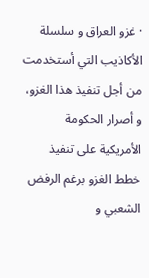· غزو العراق و سلسلة الأكاذيب التي أستخدمت من أجل تنفيذ هذا الغزو، و أصرار الحكومة الأمريكية على تنفيذ خطط الغزو برغم الرفض الشعبي و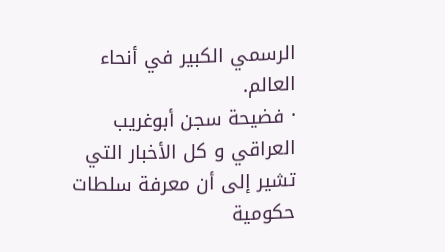الرسمي الكبير في أنحاء العالم.
· فضيحة سجن أبوغريب العراقي و كل الأخبار التي تشير إلى أن معرفة سلطات حكومية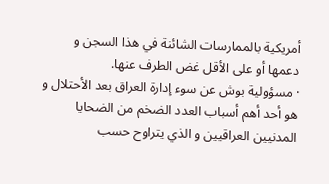أمريكية بالممارسات الشائنة في هذا السجن و دعمها أو على الأقل غض الطرف عنها.
· مسؤولية بوش عن سوء إدارة العراق بعد الأحتلال و هو أحد أهم أسباب العدد الضخم من الضحايا المدنيين العراقيين و الذي يتراوح حسب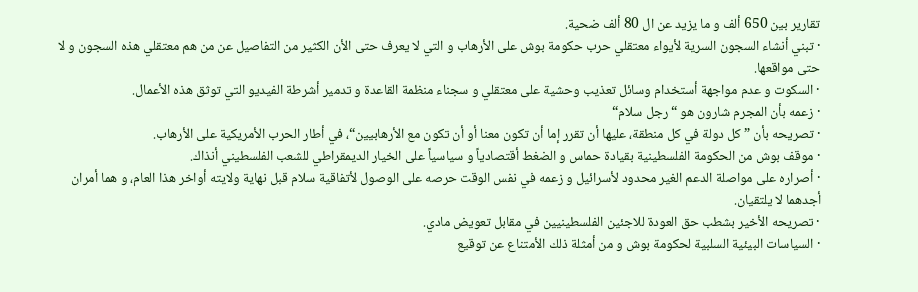تقارير بين 650 ألف و ما يزيد عن ال 80 ألف ضحية.
· تبني أنشاء السجون السرية لأيواء معتقلي حرب حكومة بوش على الأرهاب و التي لا يعرف حتى الأن الكثير من التفاصيل عن من هم معتقلي هذه السجون و لا حتى مواقعها.
· السكوت و عدم مواجهة أستخدام وسائل تعذيب وحشية على معتقلي و سجناء منظمة القاعدة و تدمير أشرطة الفيديو التي توثق هذه الأعمال.
· زعمه بأن المجرم شارون هو “رجل سلام“
· تصريحه بأن ” كل دولة في كل منطقة، عليها أن تقرر إما أن تكون معنا أو أن تكون مع الأرهابيين“، في أطار الحرب الأمريكية على الأرهاب.
· موقف بوش من الحكومة الفلسطينية بقيادة حماس و الضغط أقتصادياً و سياسياً على الخيار الديمقراطي للشعب الفلسطيني أنذاك.
· أصراره على مواصلة الدعم الغير محدود لأسرائيل و زعمه في نفس الوقت حرصه على الوصول لأتفاقية سلام قبل نهاية ولايته أواخر هذا العام، و هما أمران أجدهما لا يلتقيان.
· تصريحه الأخير بشطب حق العودة للاجئين الفلسطينيين في مقابل تعويض مادي.
· السياسات البيئية السلبية لحكومة بوش و من أمثلة ذلك الأمتناع عن توقيع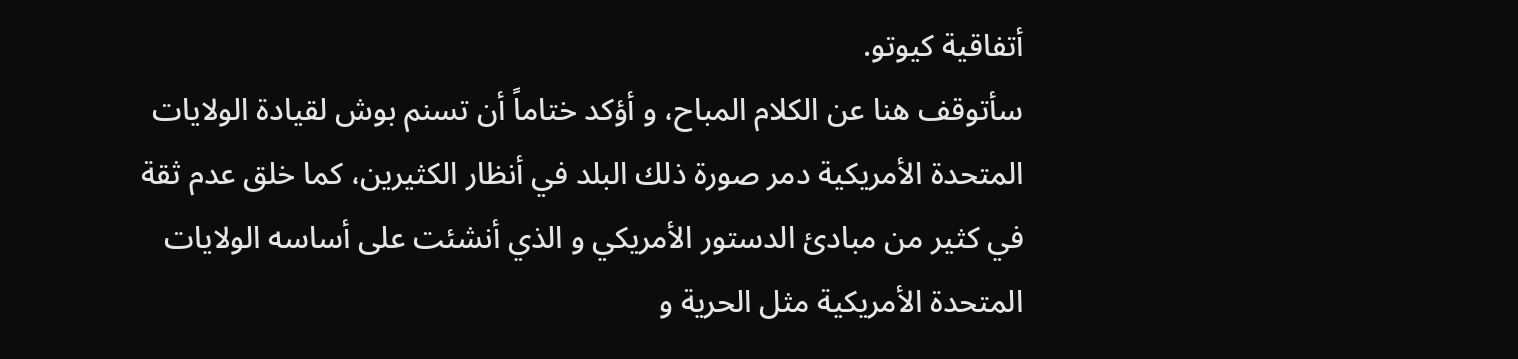أتفاقية كيوتو.
سأتوقف هنا عن الكلام المباح، و أؤكد ختاماً أن تسنم بوش لقيادة الولايات المتحدة الأمريكية دمر صورة ذلك البلد في أنظار الكثيرين، كما خلق عدم ثقة في كثير من مبادئ الدستور الأمريكي و الذي أنشئت على أساسه الولايات المتحدة الأمريكية مثل الحرية و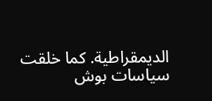الديمقراطية. كما خلقت سياسات بوش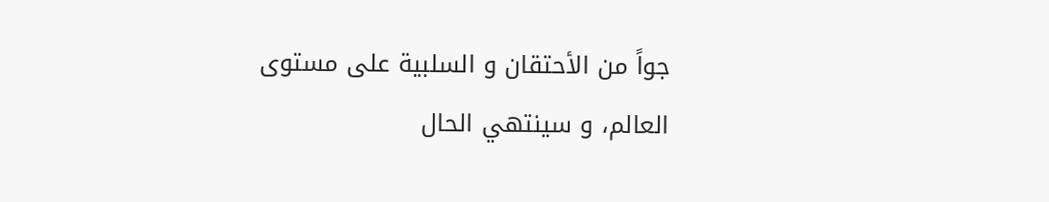جواً من الأحتقان و السلبية على مستوى العالم، و سينتهي الحال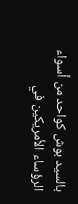بالسيد بوش كواحد من أسواء الرؤساء الأمريكين في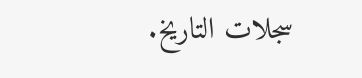سجلات التاريخ.